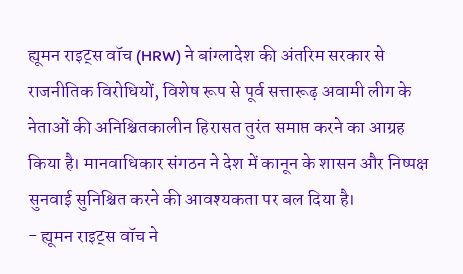ह्यूमन राइट्स वॉच (HRW) ने बांग्लादेश की अंतरिम सरकार से राजनीतिक विरोधियों, विशेष रूप से पूर्व सत्तारूढ़ अवामी लीग के नेताओं की अनिश्चितकालीन हिरासत तुरंत समाप्त करने का आग्रह किया है। मानवाधिकार संगठन ने देश में कानून के शासन और निष्पक्ष सुनवाई सुनिश्चित करने की आवश्यकता पर बल दिया है।
- ह्यूमन राइट्स वॉच ने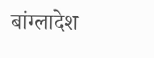बांग्लादेश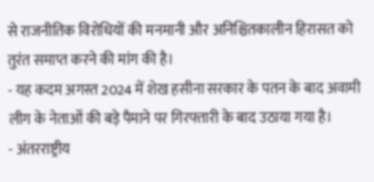से राजनीतिक विरोधियों की मनमानी और अनिश्चितकालीन हिरासत को तुरंत समाप्त करने की मांग की है।
- यह कदम अगस्त 2024 में शेख हसीना सरकार के पतन के बाद अवामी लीग के नेताओं की बड़े पैमाने पर गिरफ्तारी के बाद उठाया गया है।
- अंतरराष्ट्रीय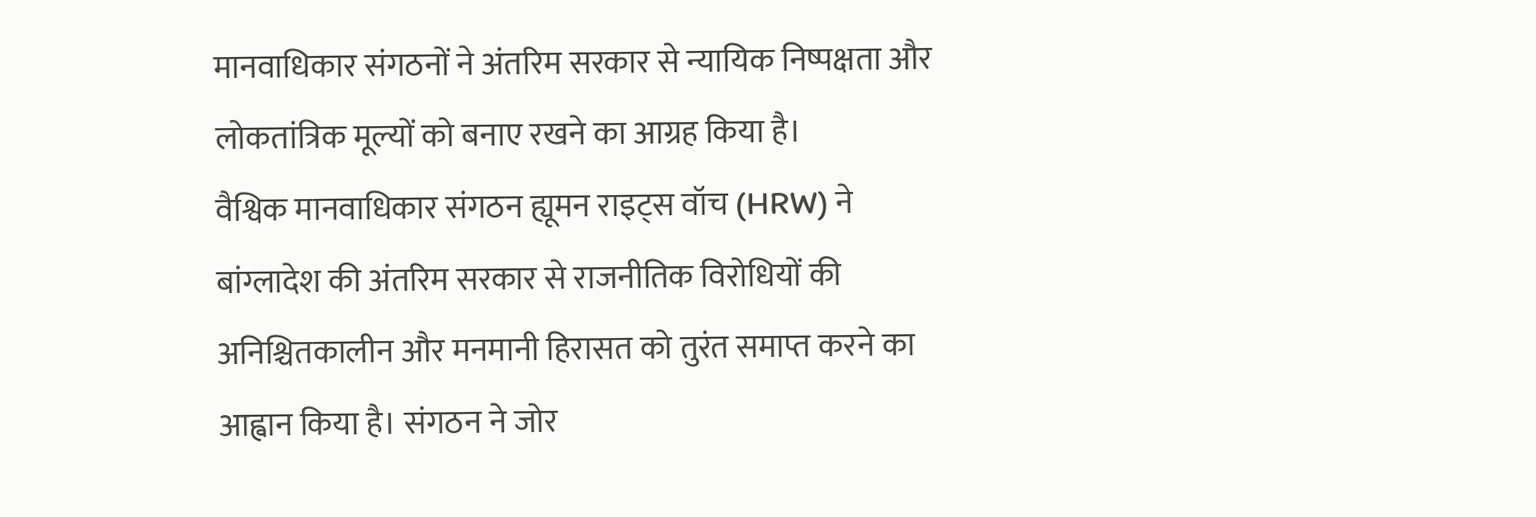मानवाधिकार संगठनों ने अंतरिम सरकार से न्यायिक निष्पक्षता और लोकतांत्रिक मूल्यों को बनाए रखने का आग्रह किया है।
वैश्विक मानवाधिकार संगठन ह्यूमन राइट्स वॉच (HRW) ने बांग्लादेश की अंतरिम सरकार से राजनीतिक विरोधियों की अनिश्चितकालीन और मनमानी हिरासत को तुरंत समाप्त करने का आह्वान किया है। संगठन ने जोर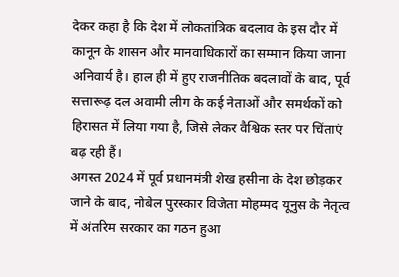देकर कहा है कि देश में लोकतांत्रिक बदलाव के इस दौर में कानून के शासन और मानवाधिकारों का सम्मान किया जाना अनिवार्य है। हाल ही में हुए राजनीतिक बदलावों के बाद, पूर्व सत्तारूढ़ दल अवामी लीग के कई नेताओं और समर्थकों को हिरासत में लिया गया है, जिसे लेकर वैश्विक स्तर पर चिंताएं बढ़ रही हैं।
अगस्त 2024 में पूर्व प्रधानमंत्री शेख हसीना के देश छोड़कर जाने के बाद, नोबेल पुरस्कार विजेता मोहम्मद यूनुस के नेतृत्व में अंतरिम सरकार का गठन हुआ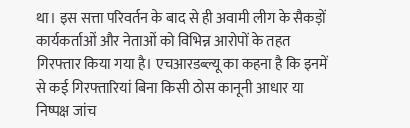था। इस सत्ता परिवर्तन के बाद से ही अवामी लीग के सैकड़ों कार्यकर्ताओं और नेताओं को विभिन्न आरोपों के तहत गिरफ्तार किया गया है। एचआरडब्ल्यू का कहना है कि इनमें से कई गिरफ्तारियां बिना किसी ठोस कानूनी आधार या निष्पक्ष जांच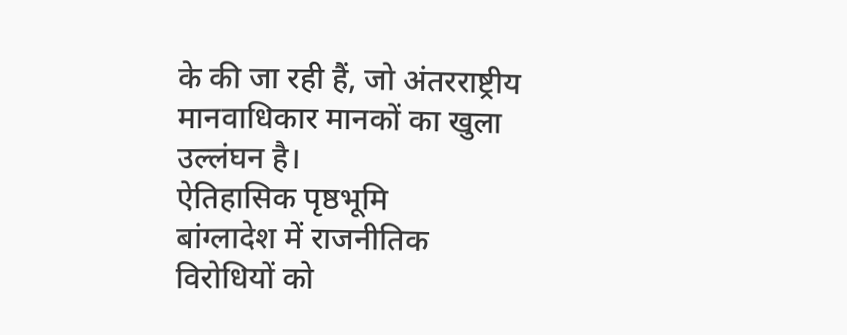के की जा रही हैं, जो अंतरराष्ट्रीय मानवाधिकार मानकों का खुला उल्लंघन है।
ऐतिहासिक पृष्ठभूमि
बांग्लादेश में राजनीतिक विरोधियों को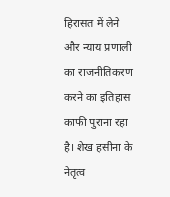हिरासत में लेने और न्याय प्रणाली का राजनीतिकरण करने का इतिहास काफी पुराना रहा है। शेख हसीना के नेतृत्व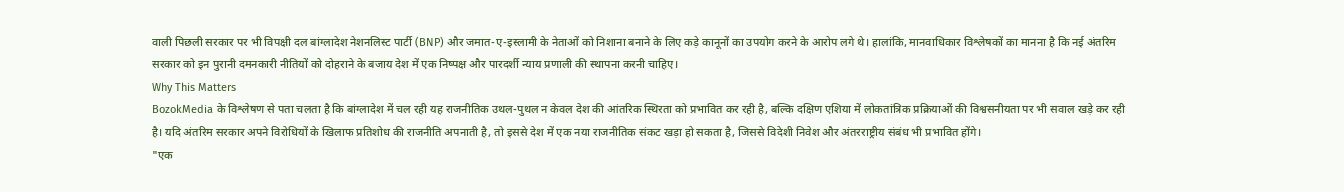वाली पिछली सरकार पर भी विपक्षी दल बांग्लादेश नेशनलिस्ट पार्टी (BNP) और जमात-ए-इस्लामी के नेताओं को निशाना बनाने के लिए कड़े कानूनों का उपयोग करने के आरोप लगे थे। हालांकि, मानवाधिकार विश्लेषकों का मानना है कि नई अंतरिम सरकार को इन पुरानी दमनकारी नीतियों को दोहराने के बजाय देश में एक निष्पक्ष और पारदर्शी न्याय प्रणाली की स्थापना करनी चाहिए।
Why This Matters
BozokMedia के विश्लेषण से पता चलता है कि बांग्लादेश में चल रही यह राजनीतिक उथल-पुथल न केवल देश की आंतरिक स्थिरता को प्रभावित कर रही है, बल्कि दक्षिण एशिया में लोकतांत्रिक प्रक्रियाओं की विश्वसनीयता पर भी सवाल खड़े कर रही है। यदि अंतरिम सरकार अपने विरोधियों के खिलाफ प्रतिशोध की राजनीति अपनाती है, तो इससे देश में एक नया राजनीतिक संकट खड़ा हो सकता है, जिससे विदेशी निवेश और अंतरराष्ट्रीय संबंध भी प्रभावित होंगे।
"एक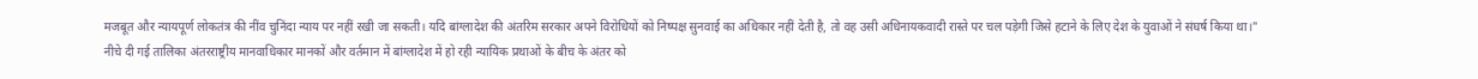मजबूत और न्यायपूर्ण लोकतंत्र की नींव चुनिंदा न्याय पर नहीं रखी जा सकती। यदि बांग्लादेश की अंतरिम सरकार अपने विरोधियों को निष्पक्ष सुनवाई का अधिकार नहीं देती है, तो वह उसी अधिनायकवादी रास्ते पर चल पड़ेगी जिसे हटाने के लिए देश के युवाओं ने संघर्ष किया था।"
नीचे दी गई तालिका अंतरराष्ट्रीय मानवाधिकार मानकों और वर्तमान में बांग्लादेश में हो रही न्यायिक प्रथाओं के बीच के अंतर को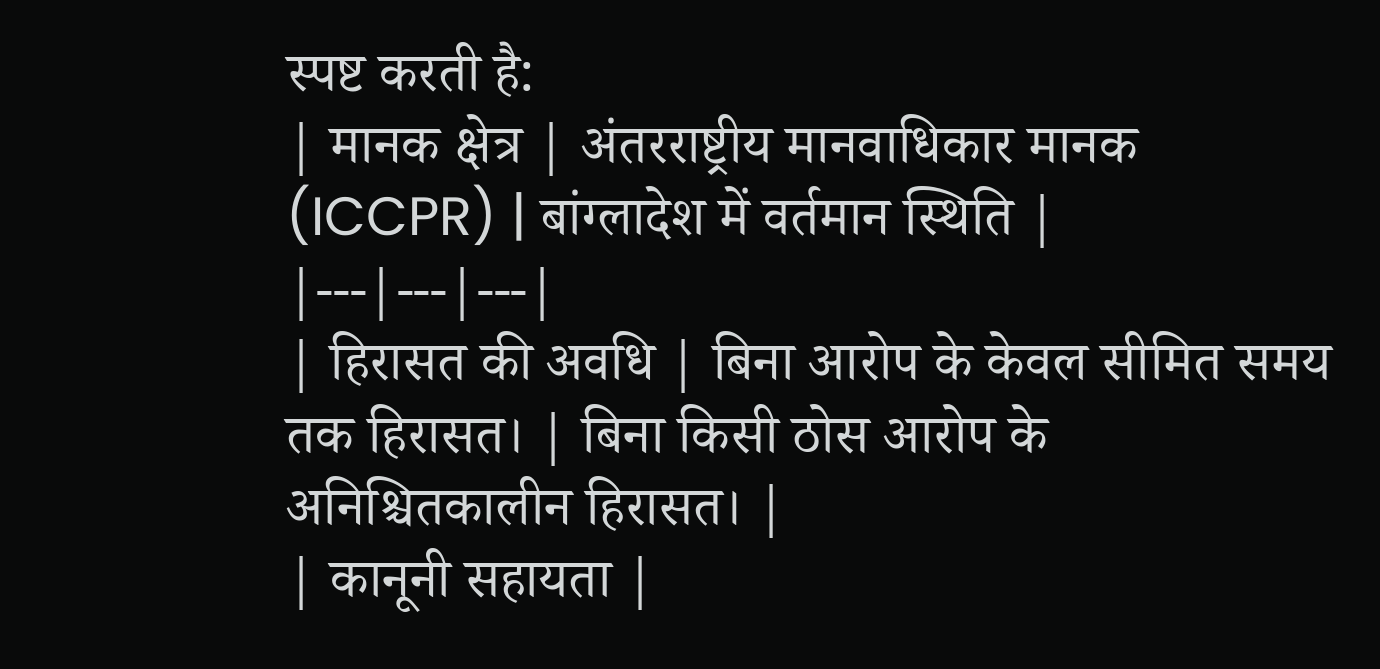स्पष्ट करती है:
| मानक क्षेत्र | अंतरराष्ट्रीय मानवाधिकार मानक (ICCPR) | बांग्लादेश में वर्तमान स्थिति |
|---|---|---|
| हिरासत की अवधि | बिना आरोप के केवल सीमित समय तक हिरासत। | बिना किसी ठोस आरोप के अनिश्चितकालीन हिरासत। |
| कानूनी सहायता |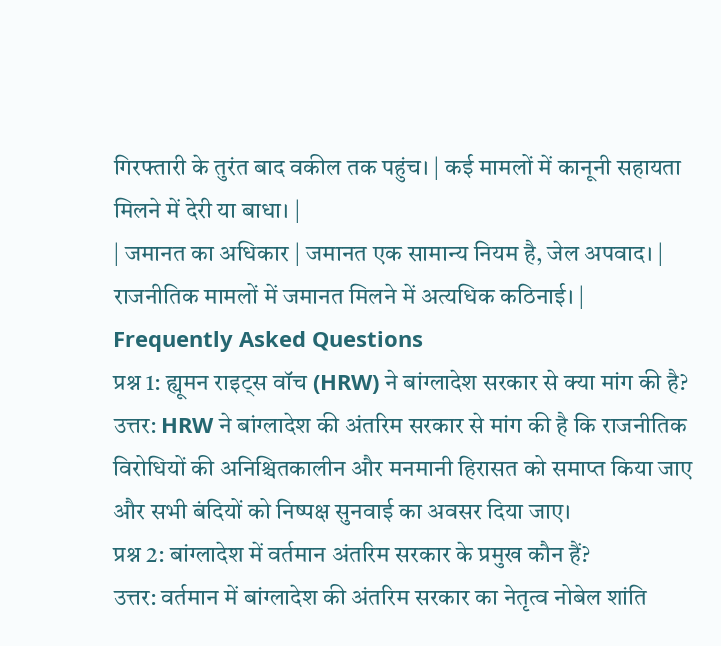गिरफ्तारी के तुरंत बाद वकील तक पहुंच। | कई मामलों में कानूनी सहायता मिलने में देरी या बाधा। |
| जमानत का अधिकार | जमानत एक सामान्य नियम है, जेल अपवाद। | राजनीतिक मामलों में जमानत मिलने में अत्यधिक कठिनाई। |
Frequently Asked Questions
प्रश्न 1: ह्यूमन राइट्स वॉच (HRW) ने बांग्लादेश सरकार से क्या मांग की है?
उत्तर: HRW ने बांग्लादेश की अंतरिम सरकार से मांग की है कि राजनीतिक विरोधियों की अनिश्चितकालीन और मनमानी हिरासत को समाप्त किया जाए और सभी बंदियों को निष्पक्ष सुनवाई का अवसर दिया जाए।
प्रश्न 2: बांग्लादेश में वर्तमान अंतरिम सरकार के प्रमुख कौन हैं?
उत्तर: वर्तमान में बांग्लादेश की अंतरिम सरकार का नेतृत्व नोबेल शांति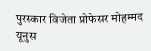पुरस्कार विजेता प्रोफेसर मोहम्मद यूनुस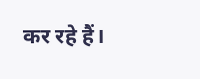कर रहे हैं।